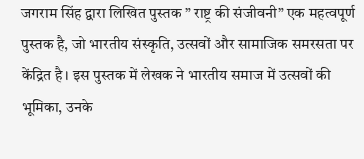जगराम सिंह द्वारा लिखित पुस्तक ” राष्ट्र की संजीवनी” एक महत्वपूर्ण पुस्तक है, जो भारतीय संस्कृति, उत्सवों और सामाजिक समरसता पर केंद्रित है। इस पुस्तक में लेखक ने भारतीय समाज में उत्सवों की भूमिका, उनके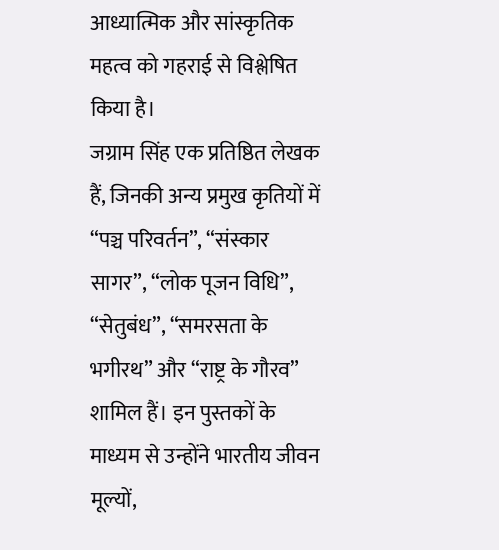आध्यात्मिक और सांस्कृतिक महत्व को गहराई से विश्लेषित किया है।
जग्राम सिंह एक प्रतिष्ठित लेखक हैं, जिनकी अन्य प्रमुख कृतियों में “पञ्च परिवर्तन”, “संस्कार सागर”, “लोक पूजन विधि”, “सेतुबंध”, “समरसता के भगीरथ” और “राष्ट्र के गौरव” शामिल हैं। इन पुस्तकों के माध्यम से उन्होंने भारतीय जीवन मूल्यों,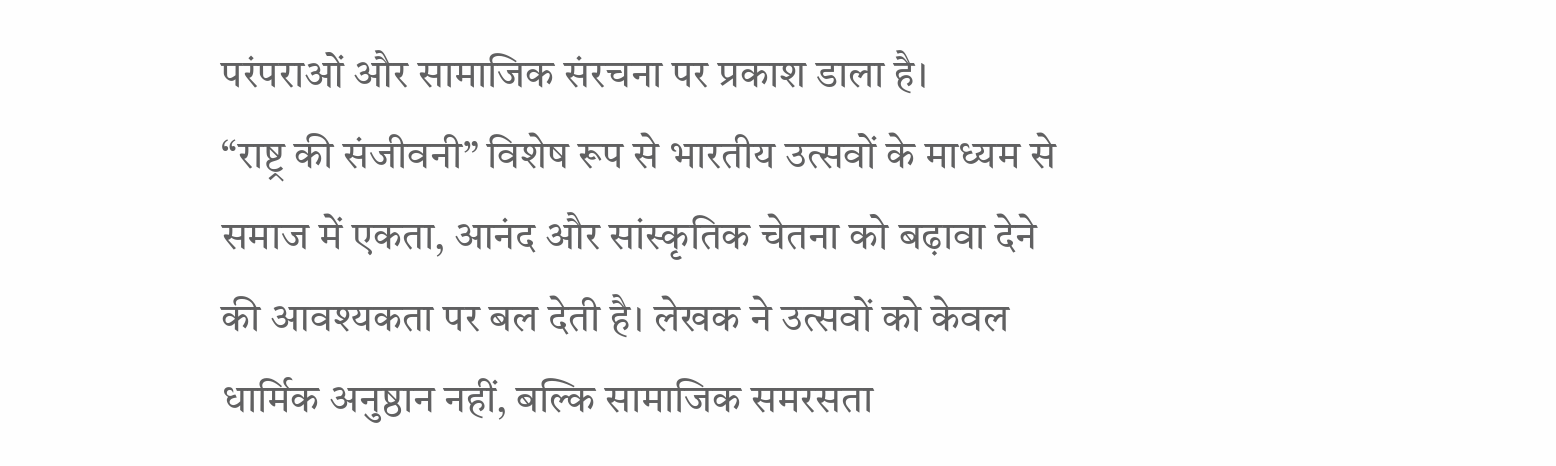परंपराओं और सामाजिक संरचना पर प्रकाश डाला है।
“राष्ट्र की संजीवनी” विशेष रूप से भारतीय उत्सवों के माध्यम से समाज में एकता, आनंद और सांस्कृतिक चेतना को बढ़ावा देने की आवश्यकता पर बल देती है। लेखक ने उत्सवों को केवल धार्मिक अनुष्ठान नहीं, बल्कि सामाजिक समरसता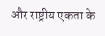और राष्ट्रीय एकता के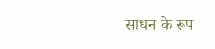साधन के रूप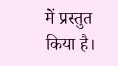में प्रस्तुत किया है।